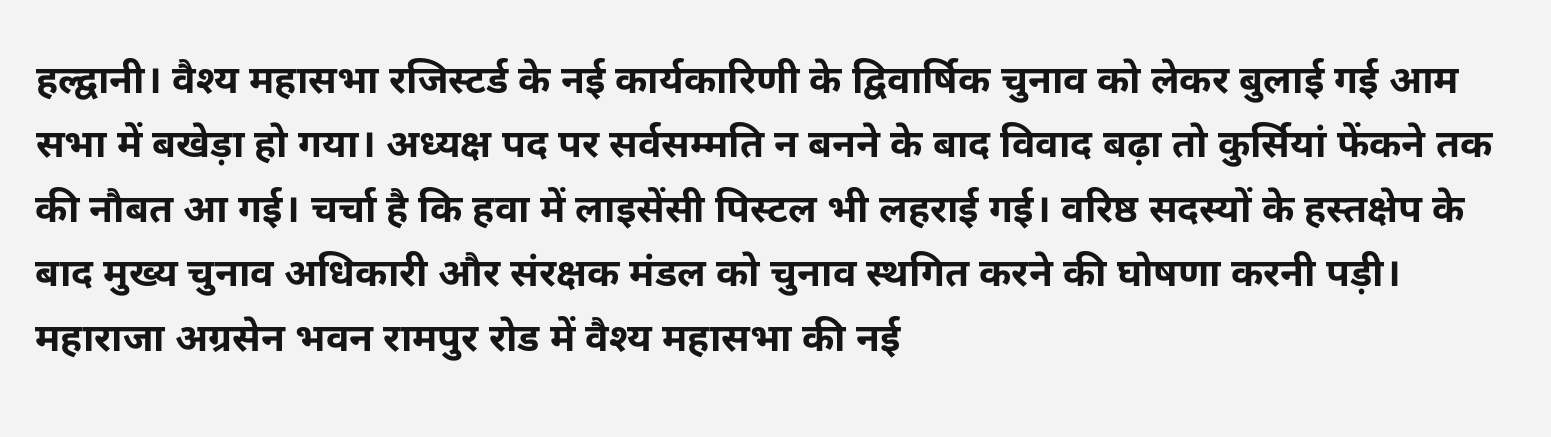हल्द्वानी। वैश्य महासभा रजिस्टर्ड के नई कार्यकारिणी के द्विवार्षिक चुनाव को लेकर बुलाई गई आम सभा में बखेड़ा हो गया। अध्यक्ष पद पर सर्वसम्मति न बनने के बाद विवाद बढ़ा तो कुर्सियां फेंकने तक की नौबत आ गई। चर्चा है कि हवा में लाइसेंसी पिस्टल भी लहराई गई। वरिष्ठ सदस्यों के हस्तक्षेप के बाद मुख्य चुनाव अधिकारी और संरक्षक मंडल को चुनाव स्थगित करने की घोषणा करनी पड़ी।
महाराजा अग्रसेन भवन रामपुर रोड में वैश्य महासभा की नई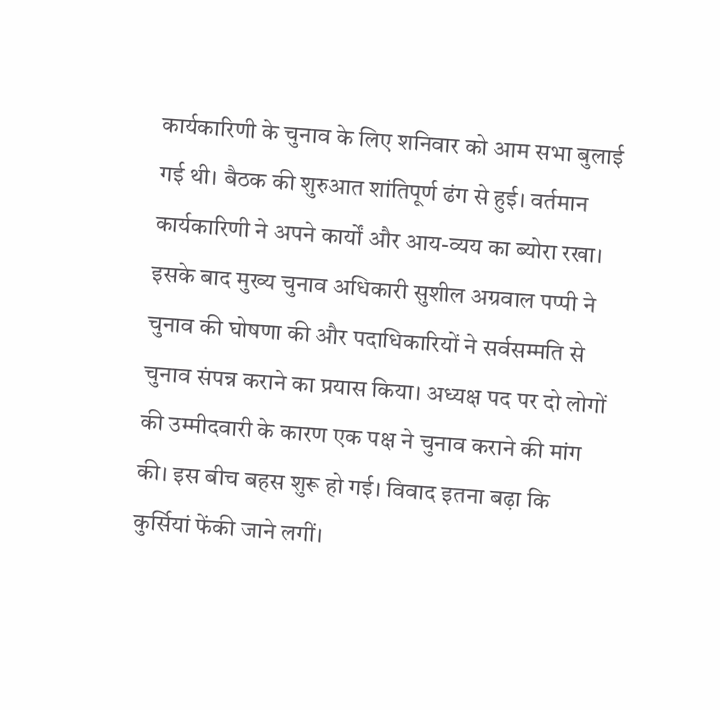कार्यकारिणी के चुनाव के लिए शनिवार को आम सभा बुलाई गई थी। बैठक की शुरुआत शांतिपूर्ण ढंग से हुई। वर्तमान कार्यकारिणी ने अपने कार्यों और आय-व्यय का ब्योरा रखा। इसके बाद मुख्य चुनाव अधिकारी सुशील अग्रवाल पप्पी ने चुनाव की घोषणा की और पदाधिकारियों ने सर्वसम्मति से चुनाव संपन्न कराने का प्रयास किया। अध्यक्ष पद पर दो लोगों की उम्मीदवारी के कारण एक पक्ष ने चुनाव कराने की मांग की। इस बीच बहस शुरू हो गई। विवाद इतना बढ़ा कि कुर्सियां फेंकी जाने लगीं।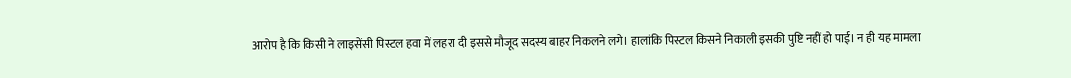आरोप है कि किसी ने लाइसेंसी पिस्टल हवा में लहरा दी इससे मौजूद सदस्य बाहर निकलने लगे। हालांकि पिस्टल किसने निकाली इसकी पुष्टि नहीं हो पाई। न ही यह मामला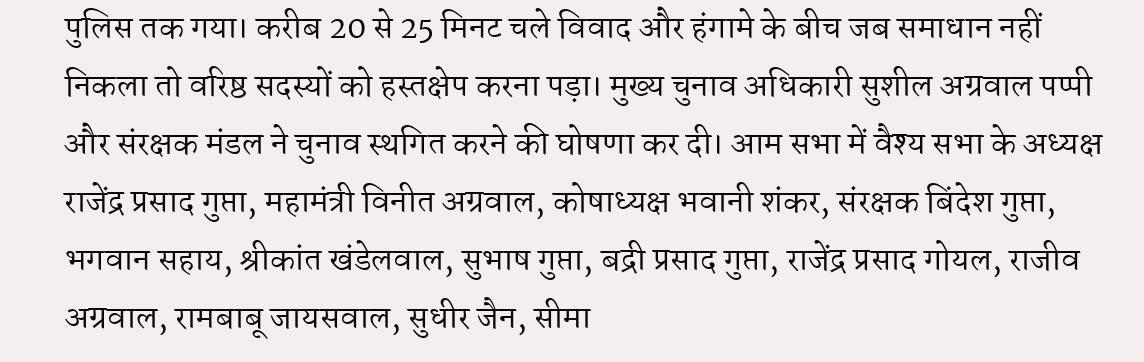पुलिस तक गया। करीब 20 से 25 मिनट चले विवाद और हंगामे के बीच जब समाधान नहीं निकला तो वरिष्ठ सदस्यों को हस्तक्षेप करना पड़ा। मुख्य चुनाव अधिकारी सुशील अग्रवाल पप्पी और संरक्षक मंडल ने चुनाव स्थगित करने की घोषणा कर दी। आम सभा में वैश्य सभा के अध्यक्ष राजेंद्र प्रसाद गुप्ता, महामंत्री विनीत अग्रवाल, कोषाध्यक्ष भवानी शंकर, संरक्षक बिंदेश गुप्ता, भगवान सहाय, श्रीकांत खंडेलवाल, सुभाष गुप्ता, बद्री प्रसाद गुप्ता, राजेंद्र प्रसाद गोयल, राजीव अग्रवाल, रामबाबू जायसवाल, सुधीर जैन, सीमा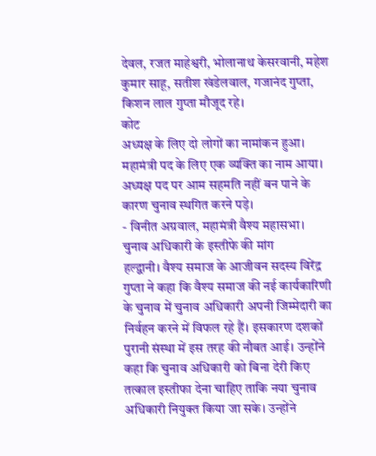देवल, रजत माहेश्वरी, भोलानाथ केसरवानी, महेश कुमार साहू, सतीश खंडेलवाल, गजानंद गुप्ता, किशन लाल गुप्ता मौजूद रहे।
कोट
अध्यक्ष के लिए दो लोगों का नामांकन हुआ। महामंत्री पद के लिए एक व्यक्ति का नाम आया। अध्यक्ष पद पर आम सहमति नहीं बन पाने के कारण चुनाव स्थगित करने पड़े।
- विनीत अग्रवाल, महामंत्री वैश्य महासभा।
चुनाव अधिकारी के इस्तीफे की मांग
हल्द्वानी। वैश्य समाज के आजीवन सदस्य विरेंद्र गुप्ता ने कहा कि वैश्य समाज की नई कार्यकारिणी के चुनाव में चुनाव अधिकारी अपनी जिम्मेदारी का निर्वहन करने में विफल रहे हैं। इसकारण दशकों पुरानी संस्था में इस तरह की नौबत आई। उन्होंने कहा कि चुनाव अधिकारी को बिना देरी किए तत्काल इस्तीफा देना चाहिए ताकि नया चुनाव अधिकारी नियुक्त किया जा सके। उन्होंने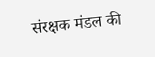संरक्षक मंडल की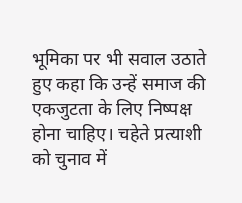भूमिका पर भी सवाल उठाते हुए कहा कि उन्हें समाज की एकजुटता के लिए निष्पक्ष होना चाहिए। चहेते प्रत्याशी को चुनाव में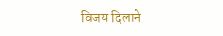विजय दिलाने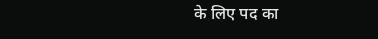के लिए पद का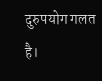दुरुपयोग गलत है।